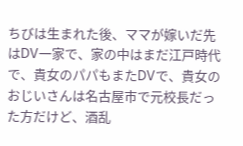ちびは生まれた後、ママが嫁いだ先はDV一家で、家の中はまだ江戸時代で、貴女のパパもまたDVで、貴女のおじいさんは名古屋市で元校長だった方だけど、酒乱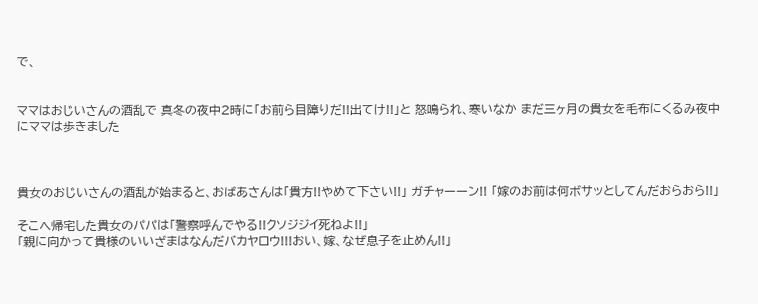で、


ママはおじいさんの酒乱で 真冬の夜中2時に「お前ら目障りだ!!出てけ!!」と 怒鳴られ、寒いなか まだ三ヶ月の貴女を毛布にくるみ夜中にママは歩きました



貴女のおじいさんの酒乱が始まると、おばあさんは「貴方!!やめて下さい!!」 ガチャーーン!! 「嫁のお前は何ボサッとしてんだおらおら!!」

そこへ帰宅した貴女のパパは「警察呼んでやる!!クソジジイ死ねよ!!」
「親に向かって貴様のいいざまはなんだバカヤロウ!!!おい、嫁、なぜ息子を止めん!!」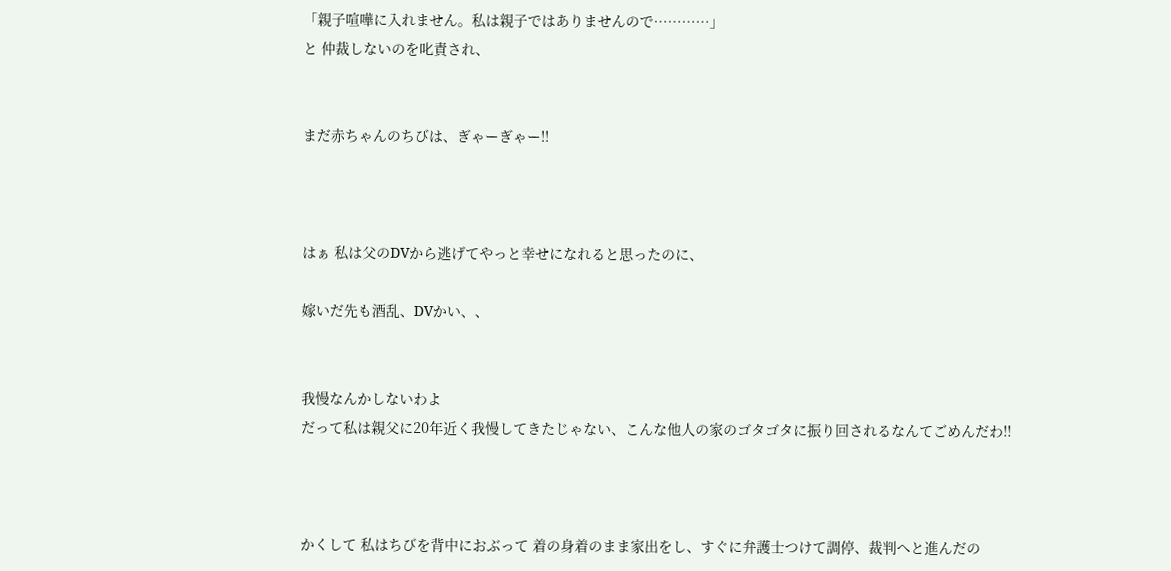「親子喧嘩に入れません。私は親子ではありませんので…………」
と 仲裁しないのを叱責され、


まだ赤ちゃんのちびは、ぎゃーぎゃー!!



はぁ 私は父のDVから逃げてやっと幸せになれると思ったのに、

嫁いだ先も酒乱、DVかい、、


我慢なんかしないわよ
だって私は親父に20年近く我慢してきたじゃない、こんな他人の家のゴタゴタに振り回されるなんてごめんだわ!!



かくして 私はちびを背中におぶって 着の身着のまま家出をし、すぐに弁護士つけて調停、裁判へと進んだの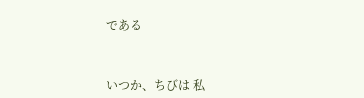である



いつか、ちびは 私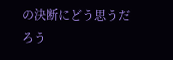の決断にどう思うだろう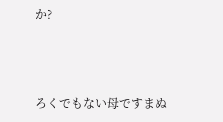か?



ろくでもない母ですまぬ